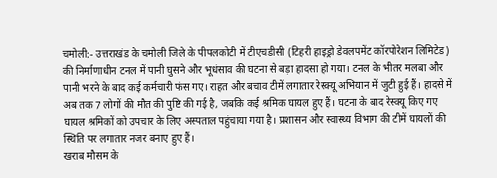चमोली:- उत्तराखंड के चमोली जिले के पीपलकोटी में टीएचडीसी (टिहरी हाइड्रो डेवलपमेंट कॉरपोरेशन लिमिटेड) की निर्माणाधीन टनल में पानी घुसने और भूधंसाव की घटना से बड़ा हादसा हो गया। टनल के भीतर मलबा और पानी भरने के बाद कई कर्मचारी फंस गए। राहत और बचाव टीमें लगातार रेस्क्यू अभियान में जुटी हुई हैं। हादसे में अब तक 7 लोगों की मौत की पुष्टि की गई है, जबकि कई श्रमिक घायल हुए हैं। घटना के बाद रेस्क्यू किए गए घायल श्रमिकों को उपचार के लिए अस्पताल पहुंचाया गया है। प्रशासन और स्वास्थ्य विभाग की टीमें घायलों की स्थिति पर लगातार नजर बनाए हुए हैं।
खराब मौसम के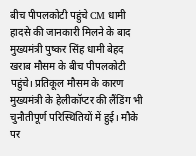बीच पीपलकोटी पहुंचे CM धामी
हादसे की जानकारी मिलने के बाद मुख्यमंत्री पुष्कर सिंह धामी बेहद खराब मौसम के बीच पीपलकोटी पहुंचे। प्रतिकूल मौसम के कारण मुख्यमंत्री के हेलीकॉप्टर की लैंडिंग भी चुनौतीपूर्ण परिस्थितियों में हुई। मौके पर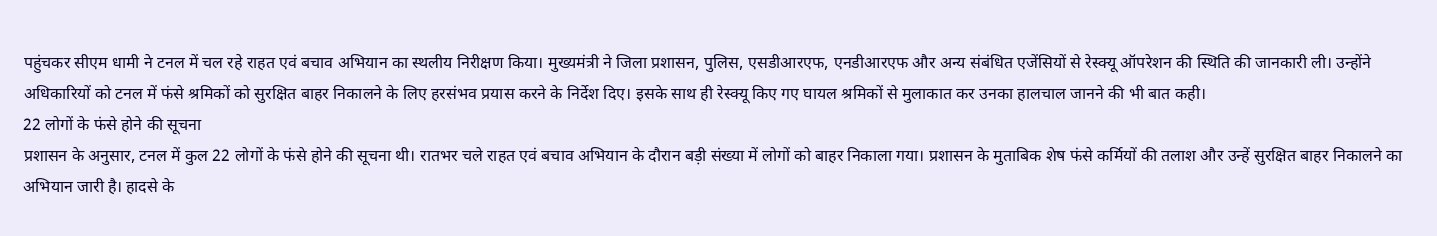पहुंचकर सीएम धामी ने टनल में चल रहे राहत एवं बचाव अभियान का स्थलीय निरीक्षण किया। मुख्यमंत्री ने जिला प्रशासन, पुलिस, एसडीआरएफ, एनडीआरएफ और अन्य संबंधित एजेंसियों से रेस्क्यू ऑपरेशन की स्थिति की जानकारी ली। उन्होंने अधिकारियों को टनल में फंसे श्रमिकों को सुरक्षित बाहर निकालने के लिए हरसंभव प्रयास करने के निर्देश दिए। इसके साथ ही रेस्क्यू किए गए घायल श्रमिकों से मुलाकात कर उनका हालचाल जानने की भी बात कही।
22 लोगों के फंसे होने की सूचना
प्रशासन के अनुसार, टनल में कुल 22 लोगों के फंसे होने की सूचना थी। रातभर चले राहत एवं बचाव अभियान के दौरान बड़ी संख्या में लोगों को बाहर निकाला गया। प्रशासन के मुताबिक शेष फंसे कर्मियों की तलाश और उन्हें सुरक्षित बाहर निकालने का अभियान जारी है। हादसे के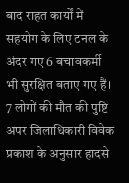बाद राहत कार्यों में सहयोग के लिए टनल के अंदर गए 6 बचावकर्मी भी सुरक्षित बताए गए हैं।
7 लोगों की मौत की पुष्टि
अपर जिलाधिकारी विवेक प्रकाश के अनुसार हादसे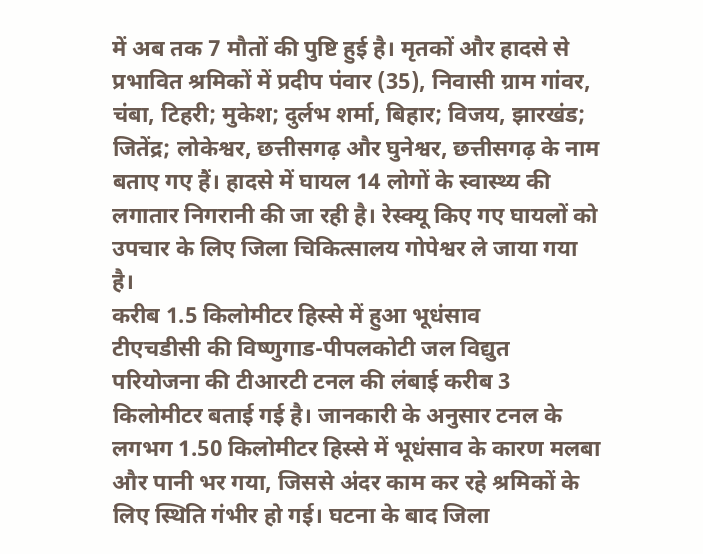में अब तक 7 मौतों की पुष्टि हुई है। मृतकों और हादसे से प्रभावित श्रमिकों में प्रदीप पंवार (35), निवासी ग्राम गांवर, चंबा, टिहरी; मुकेश; दुर्लभ शर्मा, बिहार; विजय, झारखंड; जितेंद्र; लोकेश्वर, छत्तीसगढ़ और घुनेश्वर, छत्तीसगढ़ के नाम बताए गए हैं। हादसे में घायल 14 लोगों के स्वास्थ्य की लगातार निगरानी की जा रही है। रेस्क्यू किए गए घायलों को उपचार के लिए जिला चिकित्सालय गोपेश्वर ले जाया गया है।
करीब 1.5 किलोमीटर हिस्से में हुआ भूधंसाव
टीएचडीसी की विष्णुगाड-पीपलकोटी जल विद्युत परियोजना की टीआरटी टनल की लंबाई करीब 3 किलोमीटर बताई गई है। जानकारी के अनुसार टनल के लगभग 1.50 किलोमीटर हिस्से में भूधंसाव के कारण मलबा और पानी भर गया, जिससे अंदर काम कर रहे श्रमिकों के लिए स्थिति गंभीर हो गई। घटना के बाद जिला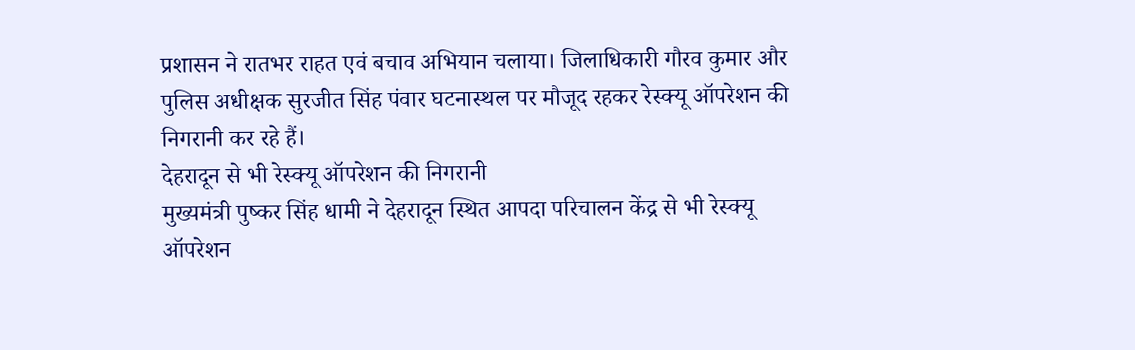प्रशासन ने रातभर राहत एवं बचाव अभियान चलाया। जिलाधिकारी गौरव कुमार और पुलिस अधीक्षक सुरजीत सिंह पंवार घटनास्थल पर मौजूद रहकर रेस्क्यू ऑपरेशन की निगरानी कर रहे हैं।
देहरादून से भी रेस्क्यू ऑपरेशन की निगरानी
मुख्यमंत्री पुष्कर सिंह धामी ने देहरादून स्थित आपदा परिचालन केंद्र से भी रेस्क्यू ऑपरेशन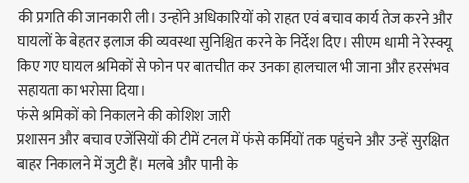की प्रगति की जानकारी ली। उन्होंने अधिकारियों को राहत एवं बचाव कार्य तेज करने और घायलों के बेहतर इलाज की व्यवस्था सुनिश्चित करने के निर्देश दिए। सीएम धामी ने रेस्क्यू किए गए घायल श्रमिकों से फोन पर बातचीत कर उनका हालचाल भी जाना और हरसंभव सहायता का भरोसा दिया।
फंसे श्रमिकों को निकालने की कोशिश जारी
प्रशासन और बचाव एजेंसियों की टीमें टनल में फंसे कर्मियों तक पहुंचने और उन्हें सुरक्षित बाहर निकालने में जुटी हैं। मलबे और पानी के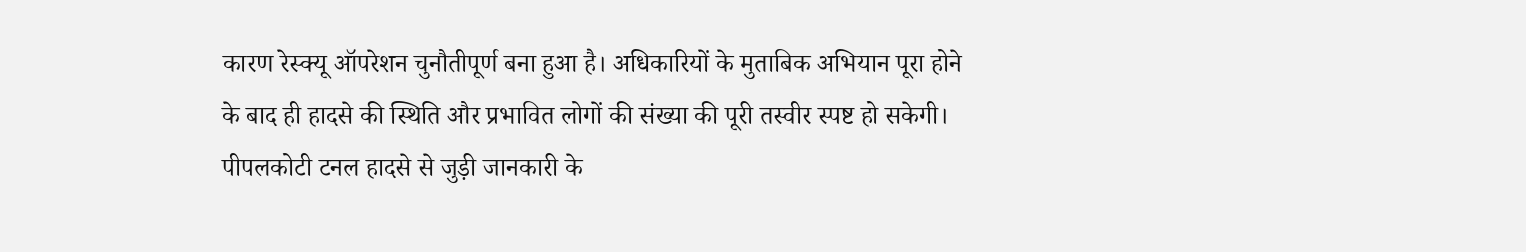कारण रेस्क्यू ऑपरेशन चुनौतीपूर्ण बना हुआ है। अधिकारियों के मुताबिक अभियान पूरा होने के बाद ही हादसे की स्थिति और प्रभावित लोगों की संख्या की पूरी तस्वीर स्पष्ट हो सकेगी। पीपलकोटी टनल हादसे से जुड़ी जानकारी के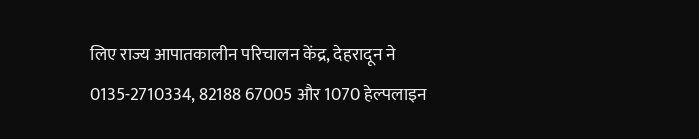लिए राज्य आपातकालीन परिचालन केंद्र, देहरादून ने 0135-2710334, 82188 67005 और 1070 हेल्पलाइन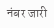नंबर जारी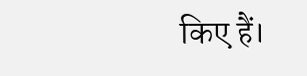किए हैं।